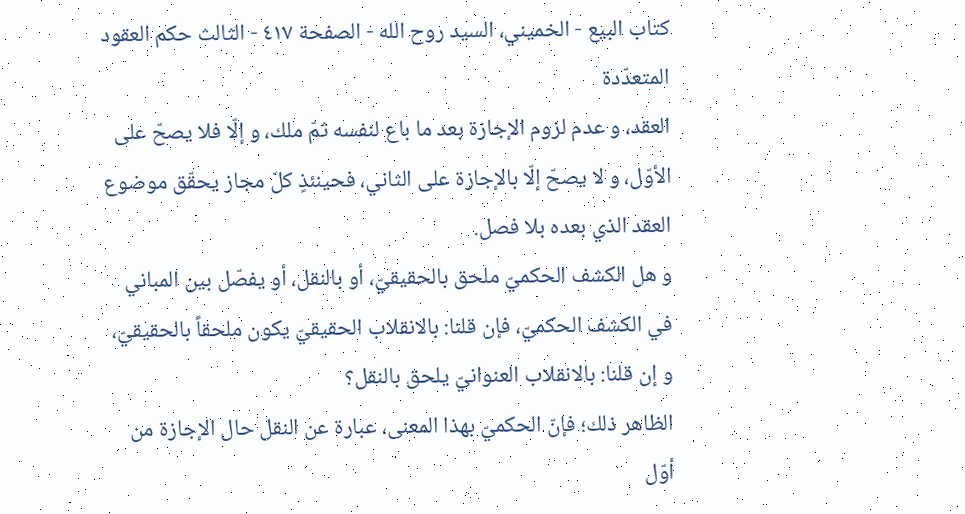كتاب البيع - الخميني، السيد روح الله - الصفحة ٤١٧ - الثالث حكم العقود المتعدّدة
العقد، و عدم لزوم الإجازة بعد ما باع لنفسه ثمّ ملك، و إلّا فلا يصحّ على الأوّل، و لا يصحّ إلّا بالإجازة على الثاني، فحينئذٍ كلّ مجاز يحقّق موضوع العقد الذي بعده بلا فصل.
و هل الكشف الحكميّ ملحق بالحقيقيّ، أو بالنقل، أو يفصّل بين المباني في الكشف الحكميّ، فإن قلنا: بالانقلاب الحقيقيّ يكون ملحقاً بالحقيقيّ، و إن قلنا: بالانقلاب العنوانيّ يلحق بالنقل؟
الظاهر ذلك؛ فإنّ الحكميّ بهذا المعنى، عبارة عن النقل حال الإجازة من أوّل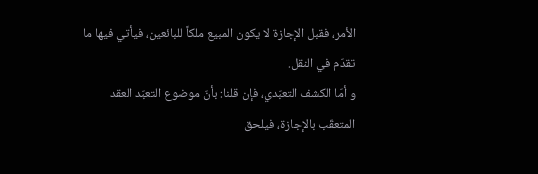الأمر، فقبل الإجازة لا يكون المبيع ملكاً للبائعين، فيأتي فيها ما تقدّم في النقل.
و أمّا الكشف التعبّدي، فإن قلنا: بأنّ موضوع التعبّد العقد المتعقّب بالإجازة، فيلحق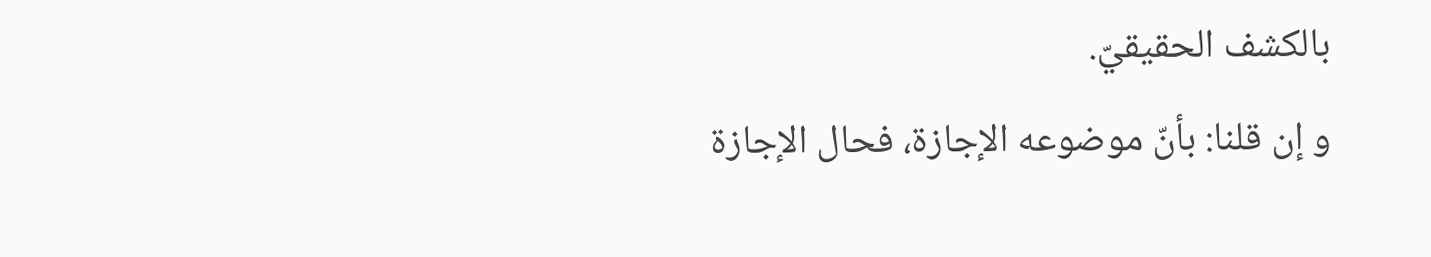بالكشف الحقيقيّ.
و إن قلنا: بأنّ موضوعه الإجازة، فحال الإجازة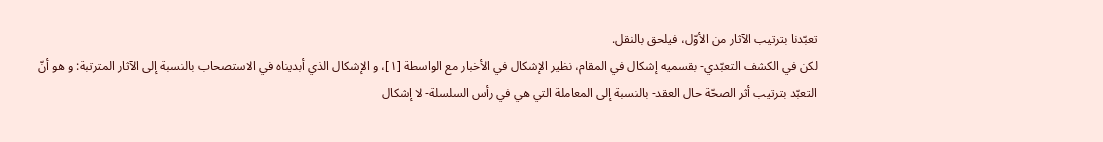تعبّدنا بترتيب الآثار من الأوّل، فيلحق بالنقل.
لكن في الكشف التعبّدي- بقسميه إشكال في المقام، نظير الإشكال في الأخبار مع الواسطة [١]، و الإشكال الذي أبديناه في الاستصحاب بالنسبة إلى الآثار المترتبة: و هو أنّ التعبّد بترتيب أثر الصحّة حال العقد- بالنسبة إلى المعاملة التي هي في رأس السلسلة- لا إشكال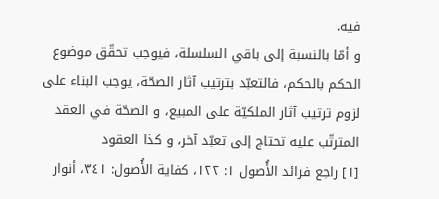فيه.
و أمّا بالنسبة إلى باقي السلسلة، فيوجب تحقّق موضوع الحكم بالحكم، فالتعبّد بترتيب آثار الصحّة، يوجب البناء على لزوم ترتيب آثار الملكيّة على المبيع، و الصحّة في العقد المترتّب عليه تحتاج إلى تعبّد آخر، و كذا العقود
[١] راجع فرائد الأُصول ١: ١٢٢، كفاية الأُصول: ٣٤١، أنوار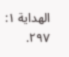الهداية ١: ٢٩٧.